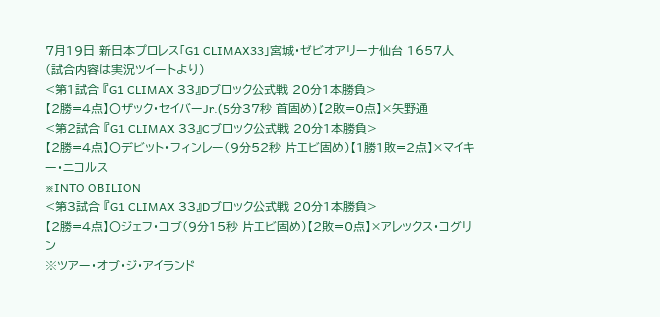7月19日 新日本プロレス「G1 CLIMAX33」宮城・ゼビオアリーナ仙台 1657人
(試合内容は実況ツイートより)
<第1試合 『G1 CLIMAX 33』Dブロック公式戦 20分1本勝負>
【2勝=4点】〇ザック・セイバーJr.(5分37秒 首固め)【2敗=0点】×矢野通
<第2試合 『G1 CLIMAX 33』Cブロック公式戦 20分1本勝負>
【2勝=4点】〇デビット・フィンレー(9分52秒 片エビ固め)【1勝1敗=2点】×マイキー・ニコルス
※INTO OBILION
<第3試合 『G1 CLIMAX 33』Dブロック公式戦 20分1本勝負>
【2勝=4点】〇ジェフ・コブ(9分15秒 片エビ固め)【2敗=0点】×アレックス・コグリン
※ツアー・オブ・ジ・アイランド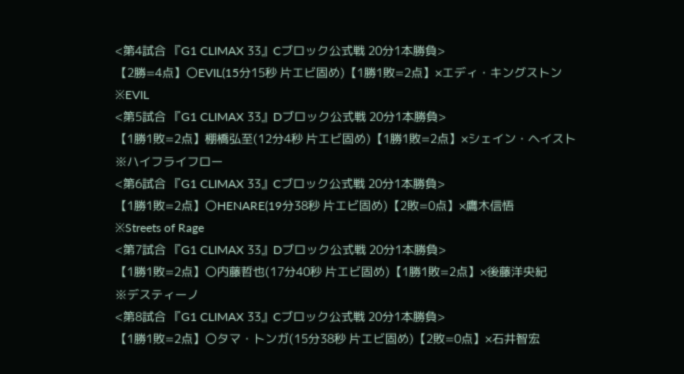<第4試合 『G1 CLIMAX 33』Cブロック公式戦 20分1本勝負>
【2勝=4点】〇EVIL(15分15秒 片エビ固め)【1勝1敗=2点】×エディ・キングストン
※EVIL
<第5試合 『G1 CLIMAX 33』Dブロック公式戦 20分1本勝負>
【1勝1敗=2点】棚橋弘至(12分4秒 片エビ固め)【1勝1敗=2点】×シェイン・ヘイスト
※ハイフライフロー
<第6試合 『G1 CLIMAX 33』Cブロック公式戦 20分1本勝負>
【1勝1敗=2点】〇HENARE(19分38秒 片エビ固め)【2敗=0点】×鷹木信悟
※Streets of Rage
<第7試合 『G1 CLIMAX 33』Dブロック公式戦 20分1本勝負>
【1勝1敗=2点】〇内藤哲也(17分40秒 片エビ固め)【1勝1敗=2点】×後藤洋央紀
※デスティーノ
<第8試合 『G1 CLIMAX 33』Cブロック公式戦 20分1本勝負>
【1勝1敗=2点】〇タマ・トンガ(15分38秒 片エビ固め)【2敗=0点】×石井智宏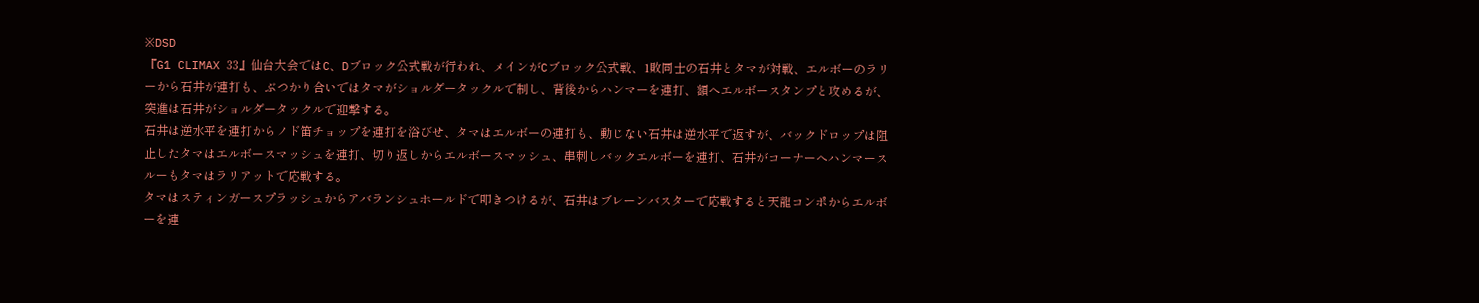※DSD
『G1 CLIMAX 33』仙台大会ではC、Dブロック公式戦が行われ、メインがCブロック公式戦、1敗同士の石井とタマが対戦、エルボーのラリーから石井が連打も、ぶつかり合いではタマがショルダータックルで制し、背後からハンマーを連打、額へエルボースタンプと攻めるが、突進は石井がショルダータックルで迎撃する。
石井は逆水平を連打からノド笛チョップを連打を浴びせ、タマはエルボーの連打も、動じない石井は逆水平で返すが、バックドロップは阻止したタマはエルボースマッシュを連打、切り返しからエルボースマッシュ、串刺しバックエルボーを連打、石井がコーナーへハンマースルーもタマはラリアットで応戦する。
タマはスティンガースプラッシュからアバランシュホールドで叩きつけるが、石井はブレーンバスターで応戦すると天龍コンポからエルボーを連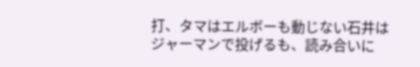打、タマはエルボーも動じない石井はジャーマンで投げるも、読み合いに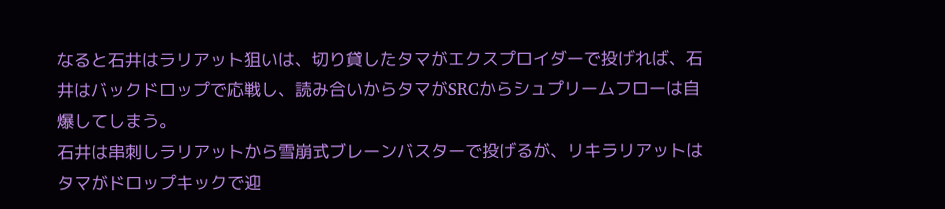なると石井はラリアット狙いは、切り貸したタマがエクスプロイダーで投げれば、石井はバックドロップで応戦し、読み合いからタマがSRCからシュプリームフローは自爆してしまう。
石井は串刺しラリアットから雪崩式ブレーンバスターで投げるが、リキラリアットはタマがドロップキックで迎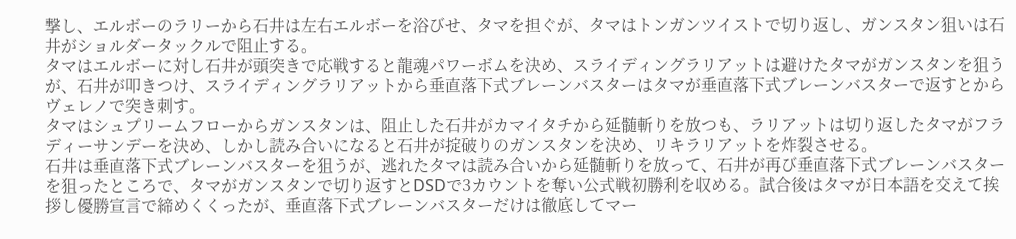撃し、エルボーのラリーから石井は左右エルボーを浴びせ、タマを担ぐが、タマはトンガンツイストで切り返し、ガンスタン狙いは石井がショルダータックルで阻止する。
タマはエルボーに対し石井が頭突きで応戦すると龍魂パワーボムを決め、スライディングラリアットは避けたタマがガンスタンを狙うが、石井が叩きつけ、スライディングラリアットから垂直落下式ブレーンバスターはタマが垂直落下式ブレーンバスターで返すとからヴェレノで突き刺す。
タマはシュプリームフローからガンスタンは、阻止した石井がカマイタチから延髄斬りを放つも、ラリアットは切り返したタマがフラディーサンデーを決め、しかし読み合いになると石井が掟破りのガンスタンを決め、リキラリアットを炸裂させる。
石井は垂直落下式ブレーンバスターを狙うが、逃れたタマは読み合いから延髄斬りを放って、石井が再び垂直落下式ブレーンバスターを狙ったところで、タマがガンスタンで切り返すとDSDで3カウントを奪い公式戦初勝利を収める。試合後はタマが日本語を交えて挨拶し優勝宣言で締めくくったが、垂直落下式ブレーンバスターだけは徹底してマー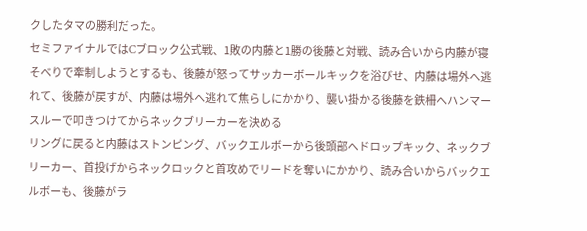クしたタマの勝利だった。
セミファイナルではCブロック公式戦、1敗の内藤と1勝の後藤と対戦、読み合いから内藤が寝そべりで牽制しようとするも、後藤が怒ってサッカーボールキックを浴びせ、内藤は場外へ逃れて、後藤が戻すが、内藤は場外へ逃れて焦らしにかかり、襲い掛かる後藤を鉄柵へハンマースルーで叩きつけてからネックブリーカーを決める
リングに戻ると内藤はストンピング、バックエルボーから後頭部へドロップキック、ネックブリーカー、首投げからネックロックと首攻めでリードを奪いにかかり、読み合いからバックエルボーも、後藤がラ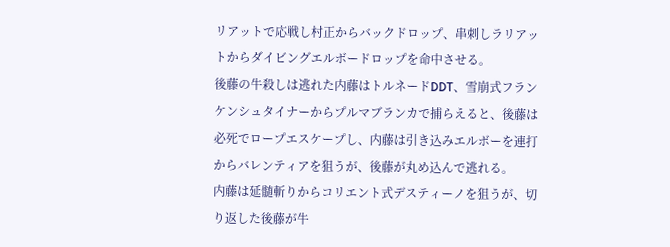リアットで応戦し村正からバックドロップ、串刺しラリアットからダイビングエルボードロップを命中させる。
後藤の牛殺しは逃れた内藤はトルネードDDT、雪崩式フランケンシュタイナーからプルマブランカで捕らえると、後藤は必死でロープエスケープし、内藤は引き込みエルボーを連打からバレンティアを狙うが、後藤が丸め込んで逃れる。
内藤は延髄斬りからコリエント式デスティーノを狙うが、切り返した後藤が牛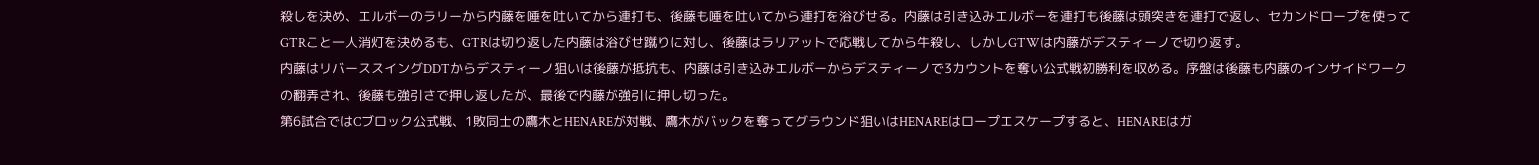殺しを決め、エルボーのラリーから内藤を唾を吐いてから連打も、後藤も唾を吐いてから連打を浴びせる。内藤は引き込みエルボーを連打も後藤は頭突きを連打で返し、セカンドロープを使ってGTRこと一人消灯を決めるも、GTRは切り返した内藤は浴びせ蹴りに対し、後藤はラリアットで応戦してから牛殺し、しかしGTWは内藤がデスティーノで切り返す。
内藤はリバーススイングDDTからデスティーノ狙いは後藤が抵抗も、内藤は引き込みエルボーからデスティーノで3カウントを奪い公式戦初勝利を収める。序盤は後藤も内藤のインサイドワークの翻弄され、後藤も強引さで押し返したが、最後で内藤が強引に押し切った。
第6試合ではCブロック公式戦、1敗同士の鷹木とHENAREが対戦、鷹木がバックを奪ってグラウンド狙いはHENAREはロープエスケープすると、HENAREはガ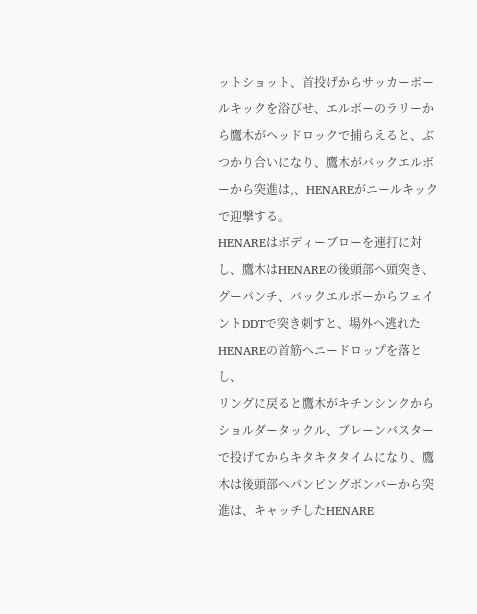ットショット、首投げからサッカーボールキックを浴びせ、エルボーのラリーから鷹木がヘッドロックで捕らえると、ぶつかり合いになり、鷹木がバックエルボーから突進は,、HENAREがニールキックで迎撃する。
HENAREはボディーブローを連打に対し、鷹木はHENAREの後頭部へ頭突き、グーパンチ、バックエルボーからフェイントDDTで突き刺すと、場外へ逃れたHENAREの首筋へニードロップを落とし、
リングに戻ると鷹木がキチンシンクからショルダータックル、ブレーンバスターで投げてからキタキタタイムになり、鷹木は後頭部へパンピングボンバーから突進は、キャッチしたHENARE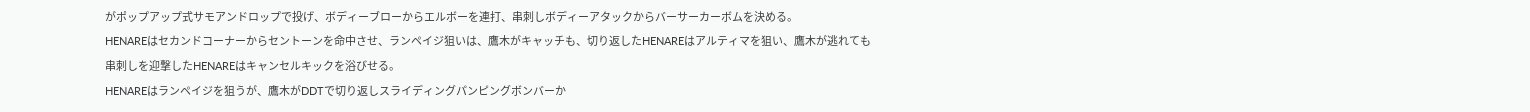がポップアップ式サモアンドロップで投げ、ボディーブローからエルボーを連打、串刺しボディーアタックからバーサーカーボムを決める。
HENAREはセカンドコーナーからセントーンを命中させ、ランペイジ狙いは、鷹木がキャッチも、切り返したHENAREはアルティマを狙い、鷹木が逃れても串刺しを迎撃したHENAREはキャンセルキックを浴びせる。
HENAREはランペイジを狙うが、鷹木がDDTで切り返しスライディングパンピングボンバーか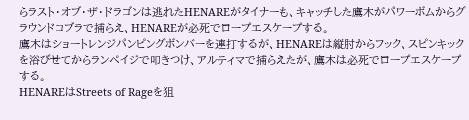らラスト・オブ・ザ・ドラゴンは逃れたHENAREがタイナーも、キャッチした鷹木がパワーボムからグラウンドコブラで捕らえ、HENAREが必死でロープエスケープする。
鷹木はショートレンジパンピングボンバーを連打するが、HENAREは縦肘からフック、スピンキックを浴びせてからランペイジで叩きつけ、アルティマで捕らえたが、鷹木は必死でロープエスケープする。
HENAREはStreets of Rageを狙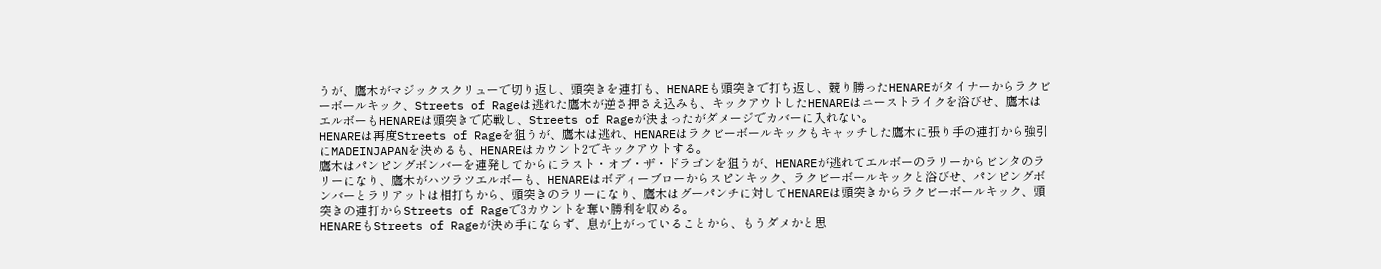うが、鷹木がマジックスクリューで切り返し、頭突きを連打も、HENAREも頭突きで打ち返し、競り勝ったHENAREがタイナーからラクビーボールキック、Streets of Rageは逃れた鷹木が逆さ押さえ込みも、キックアウトしたHENAREはニーストライクを浴びせ、鷹木はエルボーもHENAREは頭突きで応戦し、Streets of Rageが決まったがダメージでカバーに入れない。
HENAREは再度Streets of Rageを狙うが、鷹木は逃れ、HENAREはラクビーボールキックもキャッチした鷹木に張り手の連打から強引にMADEINJAPANを決めるも、HENAREはカウント2でキックアウトする。
鷹木はパンピングボンバーを連発してからにラスト・オブ・ザ・ドラゴンを狙うが、HENAREが逃れてエルボーのラリーからビンタのラリーになり、鷹木がハツラツエルボーも、HENAREはボディーブローからスピンキック、ラクビーボールキックと浴びせ、パンピングボンバーとラリアットは相打ちから、頭突きのラリーになり、鷹木はグーパンチに対してHENAREは頭突きからラクビーボールキック、頭突きの連打からStreets of Rageで3カウントを奪い勝利を収める。
HENAREもStreets of Rageが決め手にならず、息が上がっていることから、もうダメかと思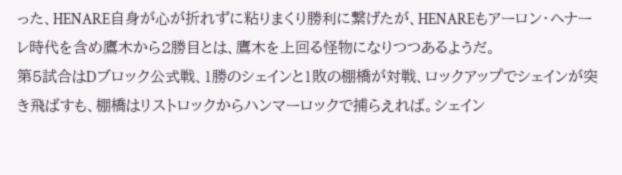った、HENARE自身が心が折れずに粘りまくり勝利に繋げたが、HENAREもアーロン・ヘナーレ時代を含め鷹木から2勝目とは、鷹木を上回る怪物になりつつあるようだ。
第5試合はDブロック公式戦、1勝のシェインと1敗の棚橋が対戦、ロックアップでシェインが突き飛ばすも、棚橋はリストロックからハンマーロックで捕らえれば。シェイン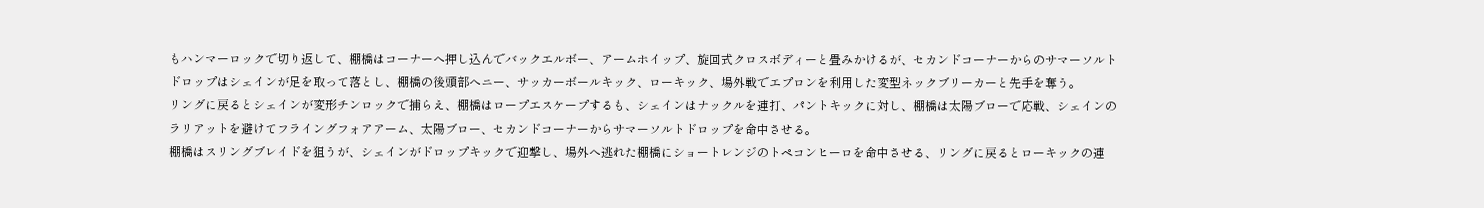もハンマーロックで切り返して、棚橋はコーナーへ押し込んでバックエルボー、アームホイップ、旋回式クロスボディーと畳みかけるが、セカンドコーナーからのサマーソルトドロップはシェインが足を取って落とし、棚橋の後頭部へニー、サッカーボールキック、ローキック、場外戦でエプロンを利用した変型ネックブリーカーと先手を奪う。
リングに戻るとシェインが変形チンロックで捕らえ、棚橋はロープエスケープするも、シェインはナックルを連打、パントキックに対し、棚橋は太陽ブローで応戦、シェインのラリアットを避けてフライングフォアアーム、太陽ブロー、セカンドコーナーからサマーソルトドロップを命中させる。
棚橋はスリングブレイドを狙うが、シェインがドロップキックで迎撃し、場外へ逃れた棚橋にショートレンジのトペコンヒーロを命中させる、リングに戻るとローキックの連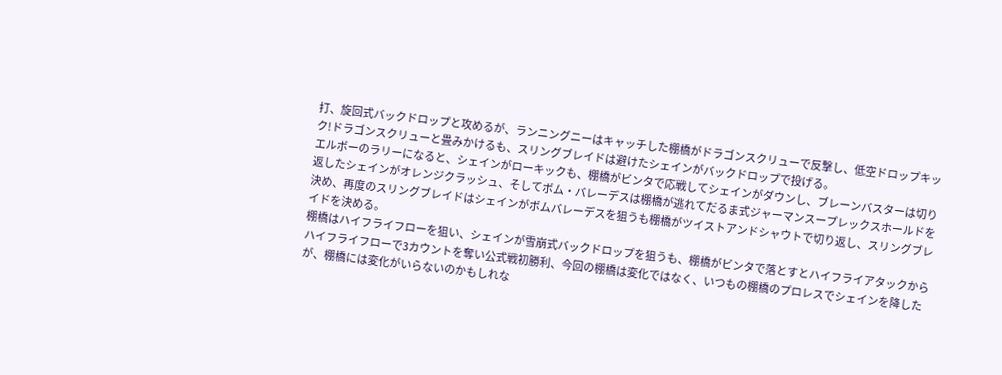打、旋回式バックドロップと攻めるが、ランニングニーはキャッチした棚橋がドラゴンスクリューで反撃し、低空ドロップキック!ドラゴンスクリューと畳みかけるも、スリングブレイドは避けたシェインがバックドロップで投げる。
エルボーのラリーになると、シェインがローキックも、棚橋がビンタで応戦してシェインがダウンし、ブレーンバスターは切り返したシェインがオレンジクラッシュ、そしてボム・バレーデスは棚橋が逃れてだるま式ジャーマンスープレックスホールドを決め、再度のスリングブレイドはシェインがボムバレーデスを狙うも棚橋がツイストアンドシャウトで切り返し、スリングブレイドを決める。
棚橋はハイフライフローを狙い、シェインが雪崩式バックドロップを狙うも、棚橋がビンタで落とすとハイフライアタックからハイフライフローで3カウントを奪い公式戦初勝利、今回の棚橋は変化ではなく、いつもの棚橋のプロレスでシェインを降したが、棚橋には変化がいらないのかもしれな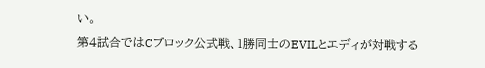い。
第4試合ではCブロック公式戦、1勝同士のEVILとエディが対戦する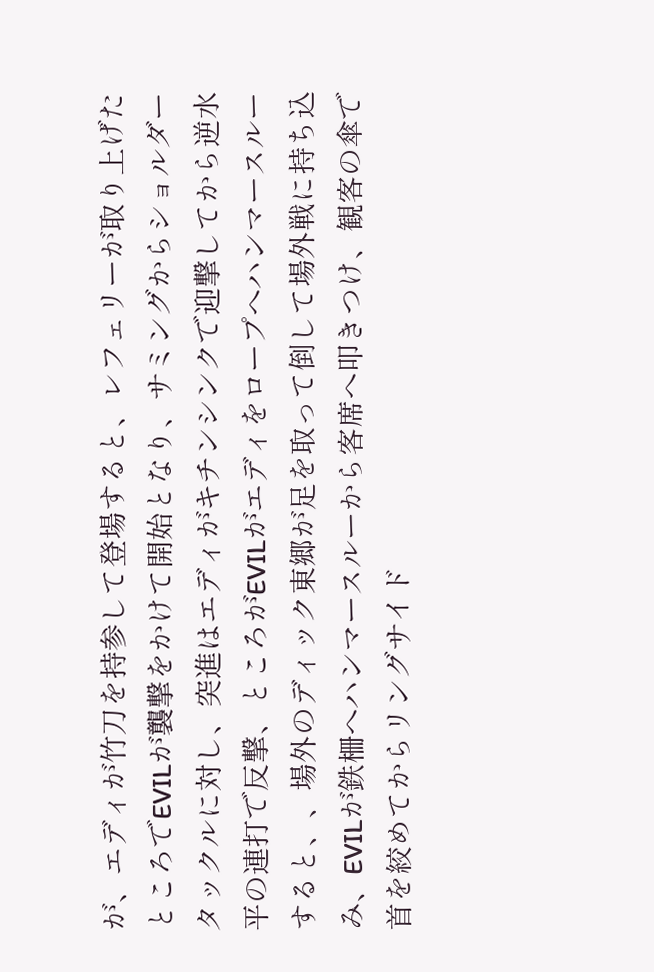が、エディが竹刀を持参して登場すると、レフェリーが取り上げたところでEVILが襲撃をかけて開始となり、サミングからショルダータックルに対し、突進はエディがキチンシンクで迎撃してから逆水平の連打で反撃、ところがEVILがエディをロープへハンマースルーすると、、場外のディック東郷が足を取って倒して場外戦に持ち込み、EVILが鉄柵へハンマースルーから客席へ叩きつけ、観客の傘で首を絞めてからリングサイド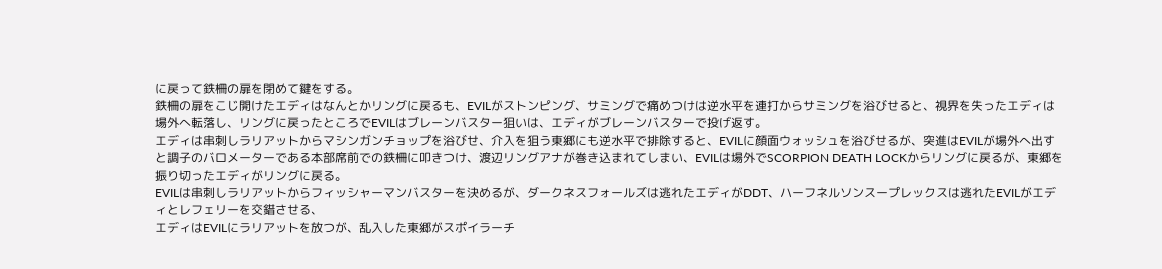に戻って鉄柵の扉を閉めて鍵をする。
鉄柵の扉をこじ開けたエディはなんとかリングに戻るも、EVILがストンピング、サミングで痛めつけは逆水平を連打からサミングを浴びせると、視界を失ったエディは場外へ転落し、リングに戻ったところでEVILはブレーンバスター狙いは、エディがブレーンバスターで投げ返す。
エディは串刺しラリアットからマシンガンチョップを浴びせ、介入を狙う東郷にも逆水平で排除すると、EVILに顔面ウォッシュを浴びせるが、突進はEVILが場外へ出すと調子のバロメーターである本部席前での鉄柵に叩きつけ、渡辺リングアナが巻き込まれてしまい、EVILは場外でSCORPION DEATH LOCKからリングに戻るが、東郷を振り切ったエディがリングに戻る。
EVILは串刺しラリアットからフィッシャーマンバスターを決めるが、ダークネスフォールズは逃れたエディがDDT、ハーフネルソンスープレックスは逃れたEVILがエディとレフェリーを交錯させる、
エディはEVILにラリアットを放つが、乱入した東郷がスポイラーチ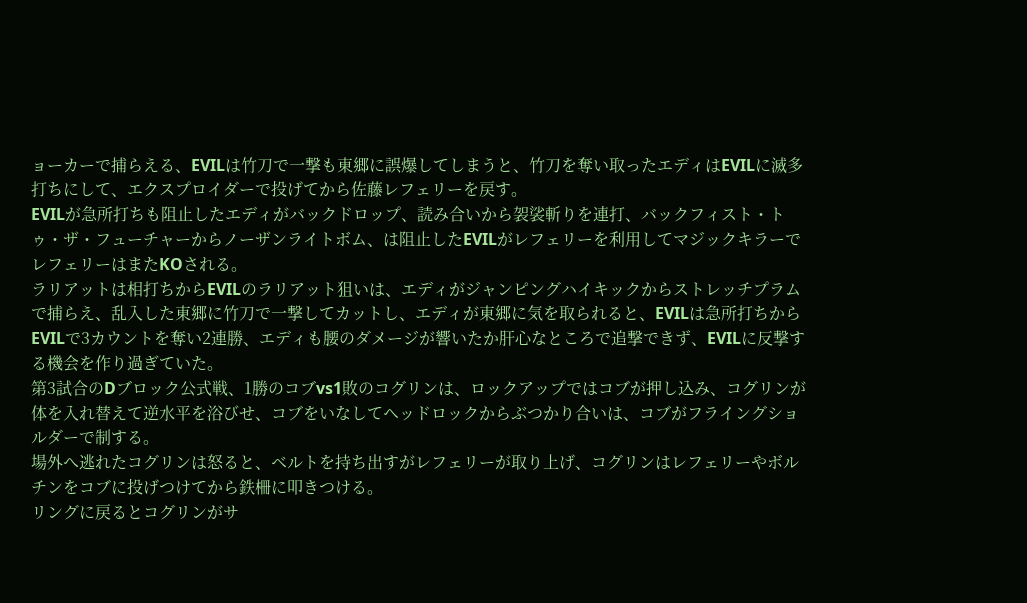ョーカーで捕らえる、EVILは竹刀で一撃も東郷に誤爆してしまうと、竹刀を奪い取ったエディはEVILに滅多打ちにして、エクスプロイダーで投げてから佐藤レフェリーを戻す。
EVILが急所打ちも阻止したエディがバックドロップ、読み合いから袈裟斬りを連打、バックフィスト・トゥ・ザ・フューチャーからノーザンライトボム、は阻止したEVILがレフェリーを利用してマジックキラーでレフェリーはまたKOされる。
ラリアットは相打ちからEVILのラリアット狙いは、エディがジャンピングハイキックからストレッチプラムで捕らえ、乱入した東郷に竹刀で一撃してカットし、エディが東郷に気を取られると、EVILは急所打ちからEVILで3カウントを奪い2連勝、エディも腰のダメージが響いたか肝心なところで追撃できず、EVILに反撃する機会を作り過ぎていた。
第3試合のDブロック公式戦、1勝のコブvs1敗のコグリンは、ロックアップではコブが押し込み、コグリンが体を入れ替えて逆水平を浴びせ、コブをいなしてヘッドロックからぶつかり合いは、コブがフライングショルダーで制する。
場外へ逃れたコグリンは怒ると、ベルトを持ち出すがレフェリーが取り上げ、コグリンはレフェリーやボルチンをコブに投げつけてから鉄柵に叩きつける。
リングに戻るとコグリンがサ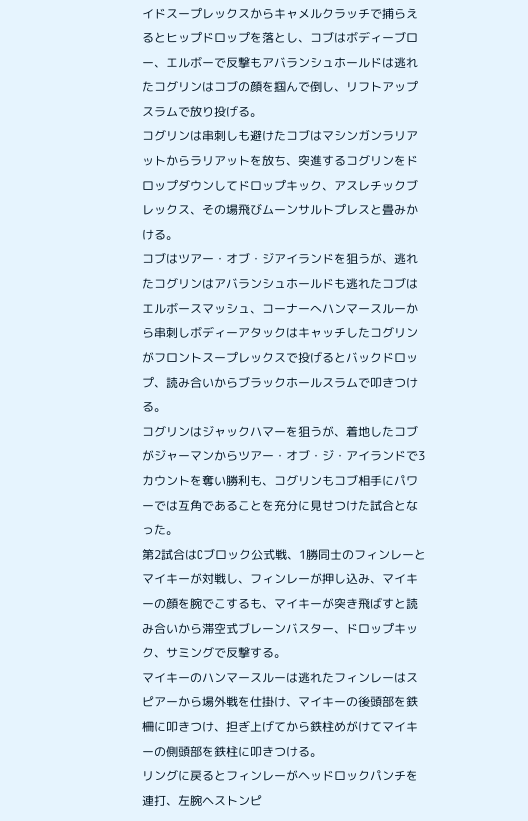イドスープレックスからキャメルクラッチで捕らえるとヒップドロップを落とし、コブはボディーブロー、エルボーで反撃もアバランシュホールドは逃れたコグリンはコブの顔を掴んで倒し、リフトアップスラムで放り投げる。
コグリンは串刺しも避けたコブはマシンガンラリアットからラリアットを放ち、突進するコグリンをドロップダウンしてドロップキック、アスレチックブレックス、その場飛びムーンサルトプレスと畳みかける。
コブはツアー・オブ・ジアイランドを狙うが、逃れたコグリンはアバランシュホールドも逃れたコブはエルボースマッシュ、コーナーへハンマースルーから串刺しボディーアタックはキャッチしたコグリンがフロントスープレックスで投げるとバックドロップ、読み合いからブラックホールスラムで叩きつける。
コグリンはジャックハマーを狙うが、着地したコブがジャーマンからツアー・オブ・ジ・アイランドで3カウントを奪い勝利も、コグリンもコブ相手にパワーでは互角であることを充分に見せつけた試合となった。
第2試合はCブロック公式戦、1勝同士のフィンレーとマイキーが対戦し、フィンレーが押し込み、マイキーの顔を腕でこするも、マイキーが突き飛ばすと読み合いから滞空式ブレーンバスター、ドロップキック、サミングで反撃する。
マイキーのハンマースルーは逃れたフィンレーはスピアーから場外戦を仕掛け、マイキーの後頭部を鉄柵に叩きつけ、担ぎ上げてから鉄柱めがけてマイキーの側頭部を鉄柱に叩きつける。
リングに戻るとフィンレーがヘッドロックパンチを連打、左腕ヘストンピ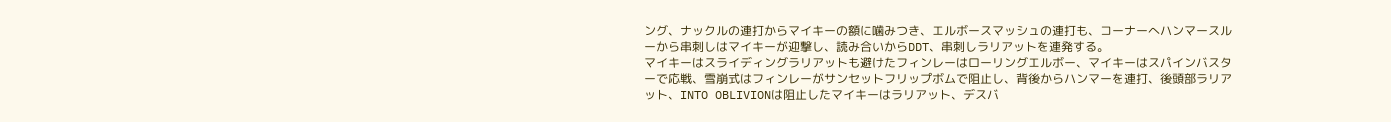ング、ナックルの連打からマイキーの額に噛みつき、エルボースマッシュの連打も、コーナーへハンマースルーから串刺しはマイキーが迎撃し、読み合いからDDT、串刺しラリアットを連発する。
マイキーはスライディングラリアットも避けたフィンレーはローリングエルボー、マイキーはスパインバスターで応戦、雪崩式はフィンレーがサンセットフリップボムで阻止し、背後からハンマーを連打、後頭部ラリアット、INTO OBLIVIONは阻止したマイキーはラリアット、デスバ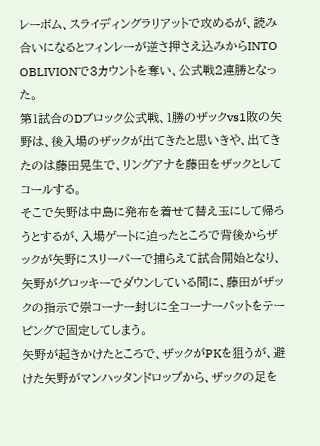レーボム、スライディングラリアットで攻めるが、読み合いになるとフィンレーが逆さ押さえ込みからINTO OBLIVIONで3カウントを奪い、公式戦2連勝となった。
第1試合のDブロック公式戦、1勝のザックvs1敗の矢野は、後入場のザックが出てきたと思いきや、出てきたのは藤田晃生で、リングアナを藤田をザックとしてコールする。
そこで矢野は中島に発布を着せて替え玉にして帰ろうとするが、入場ゲートに迫ったところで背後からザックが矢野にスリーパーで捕らえて試合開始となり、矢野がグロッキーでダウンしている間に、藤田がザックの指示で崇コーナー封じに全コーナーパットをテーピングで固定してしまう。
矢野が起きかけたところで、ザックがPKを狙うが、避けた矢野がマンハッタンドロップから、ザックの足を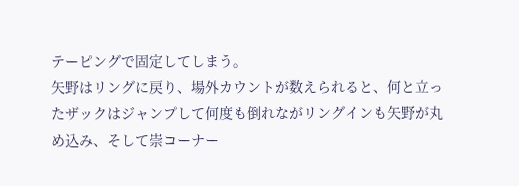テーピングで固定してしまう。
矢野はリングに戻り、場外カウントが数えられると、何と立ったザックはジャンプして何度も倒れながリングインも矢野が丸め込み、そして崇コーナー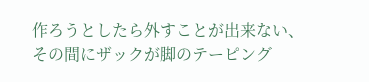作ろうとしたら外すことが出来ない、その間にザックが脚のテーピング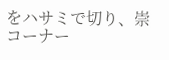をハサミで切り、崇コーナー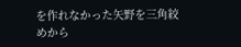を作れなかった矢野を三角絞めから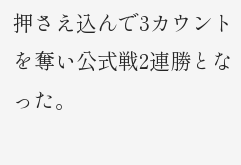押さえ込んで3カウントを奪い公式戦2連勝となった。